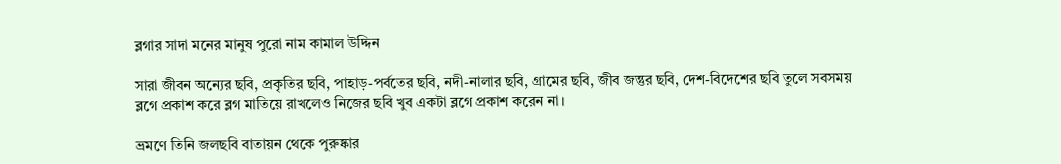ব্লগার সাদা মনের মানুষ পুরো নাম কামাল উদ্দিন

সারা জীবন অন্যের ছবি, প্রকৃতির ছবি, পাহাড়-পর্বতের ছবি, নদী-নালার ছবি, গ্রামের ছবি, জীব জন্তুর ছবি, দেশ-বিদেশের ছবি তুলে সবসময় ব্লগে প্রকাশ করে ব্লগ মাতিয়ে রাখলেও নিজের ছবি খুব একটা ব্লগে প্রকাশ করেন না।

ভ্রমণে তিনি জলছবি বাতায়ন থেকে পুরুষ্কার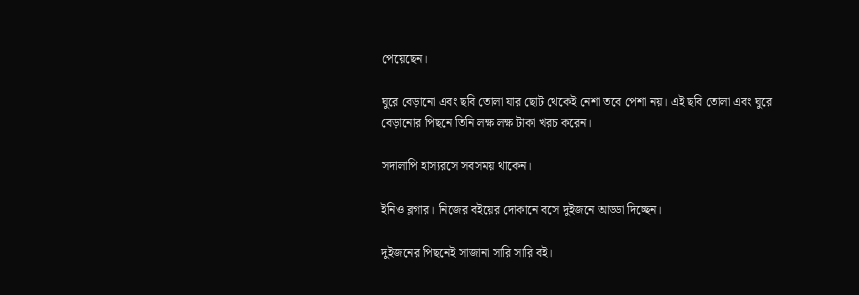পেয়েছেন।

ঘুরে বেড়ানো এবং ছবি তোলা যার ছোট থেকেই নেশা তবে পেশা নয়। এই ছবি তোলা এবং ঘুরে বেড়ানোর পিছনে তিনি লক্ষ লক্ষ টাকা খরচ করেন।

সদালাপি হাস্যরসে সবসময় থাকেন।

ইনিও ব্লগার। নিজের বইয়ের দোকানে বসে দুইজনে আড্ডা দিচ্ছেন।

দুইজনের পিছনেই সাজানা সারি সারি বই।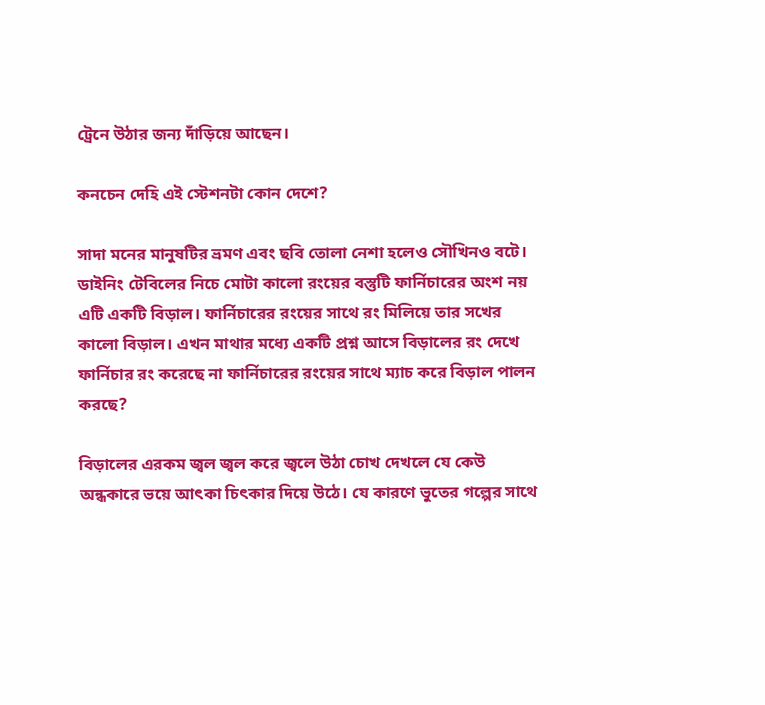ট্রেনে উঠার জন্য দাঁড়িয়ে আছেন।

কনচেন দেহি এই স্টেশনটা কোন দেশে?

সাদা মনের মানুষটির ভ্রমণ এবং ছবি তোলা নেশা হলেও সৌখিনও বটে। ডাইনিং টেবিলের নিচে মোটা কালো রংয়ের বস্তুটি ফার্নিচারের অংশ নয় এটি একটি বিড়াল। ফার্নিচারের রংয়ের সাথে রং মিলিয়ে তার সখের কালো বিড়াল। এখন মাথার মধ্যে একটি প্রশ্ন আসে বিড়ালের রং দেখে ফার্নিচার রং করেছে না ফার্নিচারের রংয়ের সাথে ম্যাচ করে বিড়াল পালন করছে?

বিড়ালের এরকম জ্বল জ্বল করে জ্বলে উঠা চোখ দেখলে যে কেউ অন্ধকারে ভয়ে আৎকা চিৎকার দিয়ে উঠে। যে কারণে ভুতের গল্পের সাথে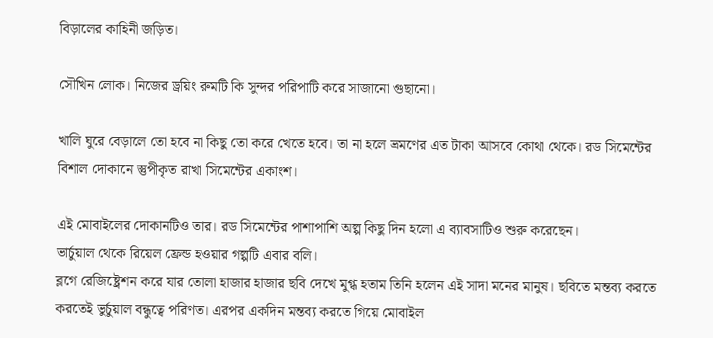বিড়ালের কাহিনী জড়িত।

সৌখিন লোক। নিজের ড্রয়িং রুমটি কি সুন্দর পরিপাটি করে সাজানো গুছানো।

খালি ঘুরে বেড়ালে তো হবে না কিছু তো করে খেতে হবে। তা না হলে ভ্রমণের এত টাকা আসবে কোথা থেকে। রড সিমেন্টের বিশাল দোকানে স্তুপীকৃত রাখা সিমেন্টের একাংশ।

এই মোবাইলের দোকানটিও তার। রড সিমেন্টের পাশাপাশি অল্প কিছু দিন হলো এ ব্যাবসাটিও শুরু করেছেন।
ভার্চুয়াল থেকে রিয়েল ফ্রেন্ড হওয়ার গল্পটি এবার বলি।
ব্লগে রেজিষ্ট্রেশন করে যার তোলা হাজার হাজার ছবি দেখে মুগ্ধ হতাম তিনি হলেন এই সাদা মনের মানুষ। ছবিতে মন্তব্য করতে করতেই ভুর্চুয়াল বন্ধুত্বে পরিণত। এরপর একদিন মন্তব্য করতে গিয়ে মোবাইল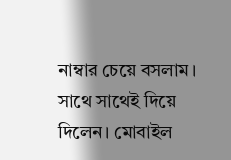নাম্বার চেয়ে বসলাম। সাথে সাথেই দিয়ে দিলেন। মোবাইল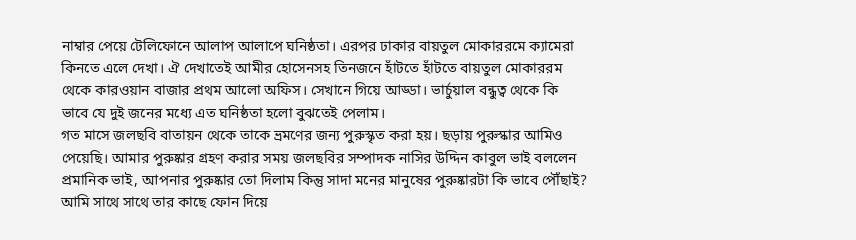নাম্বার পেয়ে টেলিফোনে আলাপ আলাপে ঘনিষ্ঠতা। এরপর ঢাকার বায়তুল মোকাররমে ক্যামেরা কিনতে এলে দেখা। ঐ দেখাতেই আমীর হোসেনসহ তিনজনে হাঁটতে হাঁটতে বায়তুল মোকাররম থেকে কারওয়ান বাজার প্রথম আলো অফিস। সেখানে গিয়ে আড্ডা। ভার্চুয়াল বন্ধুত্ব থেকে কি ভাবে যে দুই জনের মধ্যে এত ঘনিষ্ঠতা হলো বুঝতেই পেলাম।
গত মাসে জলছবি বাতায়ন থেকে তাকে ভ্রমণের জন্য পুরুস্কৃত করা হয়। ছড়ায় পুরুস্কার আমিও পেয়েছি। আমার পুরুষ্কার গ্রহণ করার সময় জলছবির সম্পাদক নাসির উদ্দিন কাবুল ভাই বললেন প্রমানিক ভাই, আপনার পুরুষ্কার তো দিলাম কিন্তু সাদা মনের মানুষের পুরুষ্কারটা কি ভাবে পৌঁছাই? আমি সাথে সাথে তার কাছে ফোন দিয়ে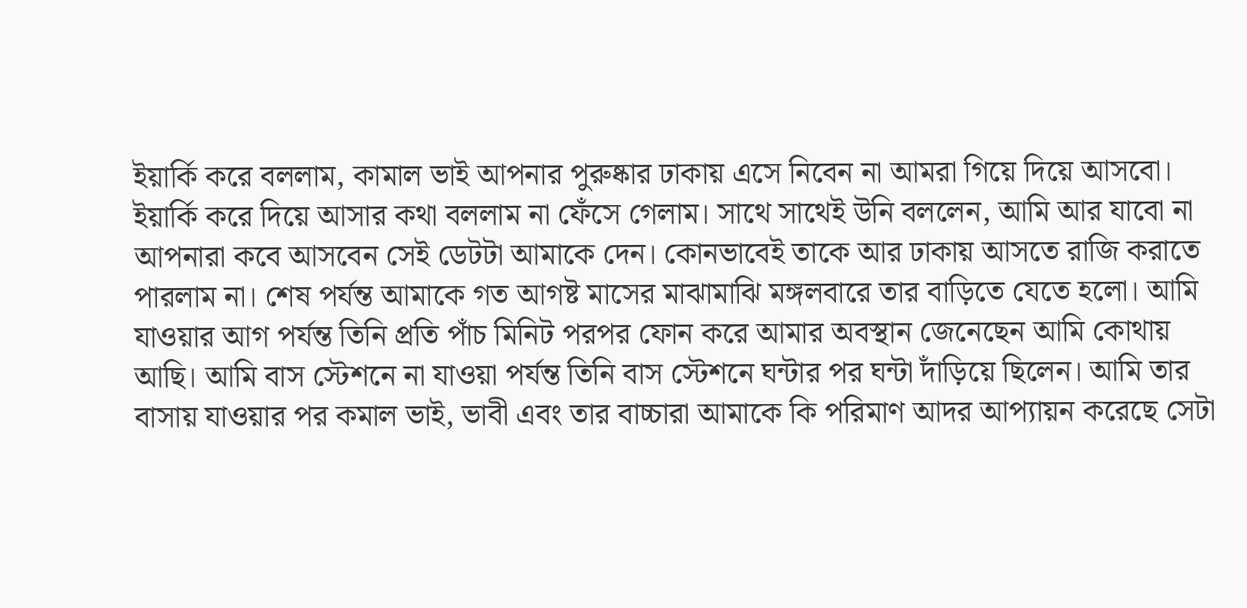ইয়ার্কি করে বললাম, কামাল ভাই আপনার পুরুষ্কার ঢাকায় এসে নিবেন না আমরা গিয়ে দিয়ে আসবো। ইয়ার্কি করে দিয়ে আসার কথা বললাম না ফেঁসে গেলাম। সাথে সাথেই উনি বললেন, আমি আর যাবো না আপনারা কবে আসবেন সেই ডেটটা আমাকে দেন। কোনভাবেই তাকে আর ঢাকায় আসতে রাজি করাতে পারলাম না। শেষ পর্যন্ত আমাকে গত আগষ্ট মাসের মাঝামাঝি মঙ্গলবারে তার বাড়িতে যেতে হলো। আমি যাওয়ার আগ পর্যন্ত তিনি প্রতি পাঁচ মিনিট পরপর ফোন করে আমার অবস্থান জেনেছেন আমি কোথায় আছি। আমি বাস স্টেশনে না যাওয়া পর্যন্ত তিনি বাস স্টেশনে ঘন্টার পর ঘন্টা দাঁড়িয়ে ছিলেন। আমি তার বাসায় যাওয়ার পর কমাল ভাই, ভাবী এবং তার বাচ্চারা আমাকে কি পরিমাণ আদর আপ্যায়ন করেছে সেটা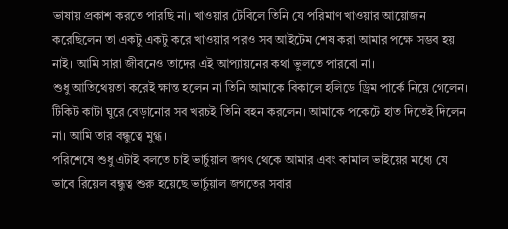ভাষায় প্রকাশ করতে পারছি না। খাওয়ার টেবিলে তিনি যে পরিমাণ খাওয়ার আয়োজন করেছিলেন তা একটু একটু করে খাওয়ার পরও সব আইটেম শেষ করা আমার পক্ষে সম্ভব হয় নাই। আমি সারা জীবনেও তাদের এই আপ্যায়নের কথা ভুলতে পারবো না।
শুধু আতিথেয়তা করেই ক্ষান্ত হলেন না তিনি আমাকে বিকালে হলিডে ড্রিম পার্কে নিয়ে গেলেন। টিকিট কাটা ঘুরে বেড়ানোর সব খরচই তিনি বহন করলেন। আমাকে পকেটে হাত দিতেই দিলেন না। আমি তার বন্ধুত্বে মুগ্ধ।
পরিশেষে শুধু এটাই বলতে চাই ভার্চুয়াল জগৎ থেকে আমার এবং কামাল ভাইয়ের মধ্যে যে ভাবে রিয়েল বন্ধুত্ব শুরু হয়েছে ভার্চুয়াল জগতের সবার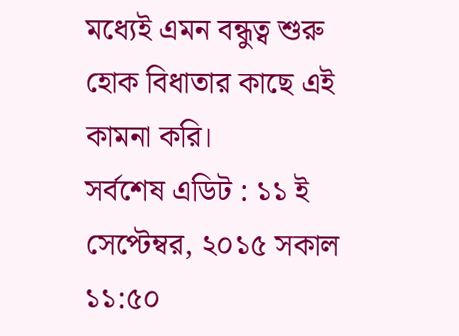মধ্যেই এমন বন্ধুত্ব শুরু হোক বিধাতার কাছে এই কামনা করি।
সর্বশেষ এডিট : ১১ ই সেপ্টেম্বর, ২০১৫ সকাল ১১:৫০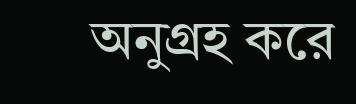অনুগ্রহ করে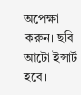অপেক্ষা করুন। ছবি আটো ইন্সার্ট হবে।